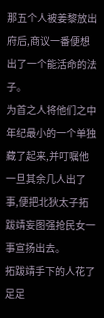那五个人被姜黎放出府后,商议一番便想出了一个能活命的法子。
为首之人将他们之中年纪最小的一个单独藏了起来,并叮嘱他一旦其余几人出了事,便把北狄太子拓跋靖妄图强抢民女一事宣扬出去。
拓跋靖手下的人花了足足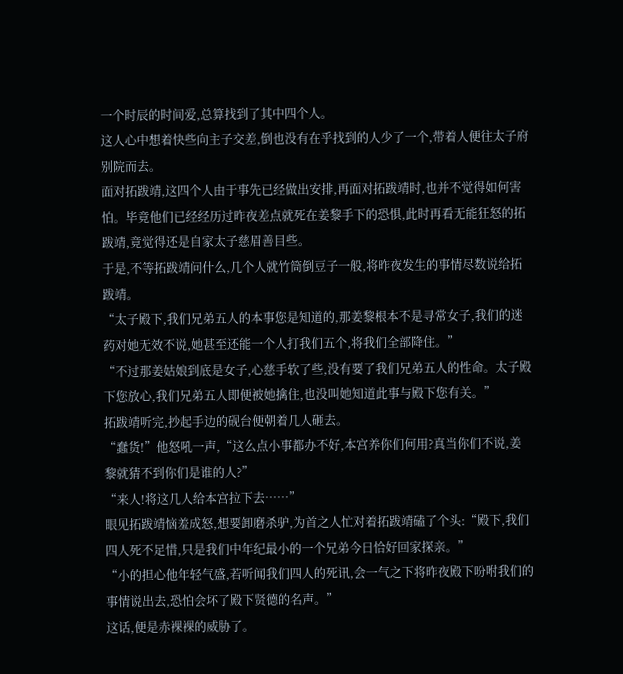一个时辰的时间爱,总算找到了其中四个人。
这人心中想着快些向主子交差,倒也没有在乎找到的人少了一个,带着人便往太子府别院而去。
面对拓跋靖,这四个人由于事先已经做出安排,再面对拓跋靖时,也并不觉得如何害怕。毕竟他们已经经历过昨夜差点就死在姜黎手下的恐惧,此时再看无能狂怒的拓跋靖,竟觉得还是自家太子慈眉善目些。
于是,不等拓跋靖问什么,几个人就竹筒倒豆子一般,将昨夜发生的事情尽数说给拓跋靖。
“太子殿下,我们兄弟五人的本事您是知道的,那姜黎根本不是寻常女子,我们的迷药对她无效不说,她甚至还能一个人打我们五个,将我们全部降住。”
“不过那姜姑娘到底是女子,心慈手软了些,没有要了我们兄弟五人的性命。太子殿下您放心,我们兄弟五人即便被她擒住,也没叫她知道此事与殿下您有关。”
拓跋靖听完,抄起手边的砚台便朝着几人砸去。
“蠢货!”他怒吼一声,“这么点小事都办不好,本宫养你们何用?真当你们不说,姜黎就猜不到你们是谁的人?”
“来人!将这几人给本宫拉下去……”
眼见拓跋靖恼羞成怒,想要卸磨杀驴,为首之人忙对着拓跋靖磕了个头:“殿下,我们四人死不足惜,只是我们中年纪最小的一个兄弟今日恰好回家探亲。”
“小的担心他年轻气盛,若听闻我们四人的死讯,会一气之下将昨夜殿下吩咐我们的事情说出去,恐怕会坏了殿下贤德的名声。”
这话,便是赤裸裸的威胁了。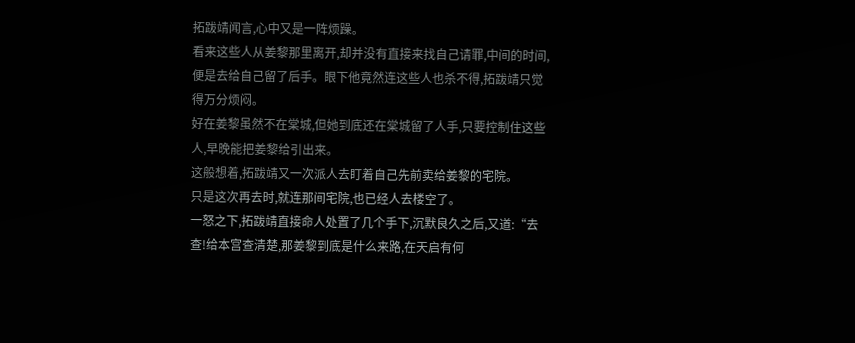拓跋靖闻言,心中又是一阵烦躁。
看来这些人从姜黎那里离开,却并没有直接来找自己请罪,中间的时间,便是去给自己留了后手。眼下他竟然连这些人也杀不得,拓跋靖只觉得万分烦闷。
好在姜黎虽然不在棠城,但她到底还在棠城留了人手,只要控制住这些人,早晚能把姜黎给引出来。
这般想着,拓跋靖又一次派人去盯着自己先前卖给姜黎的宅院。
只是这次再去时,就连那间宅院,也已经人去楼空了。
一怒之下,拓跋靖直接命人处置了几个手下,沉默良久之后,又道:“去查!给本宫查清楚,那姜黎到底是什么来路,在天启有何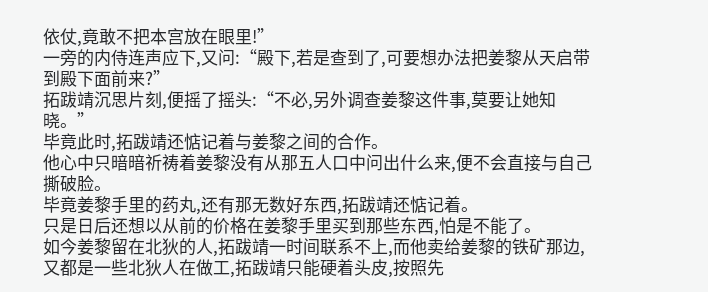依仗,竟敢不把本宫放在眼里!”
一旁的内侍连声应下,又问:“殿下,若是查到了,可要想办法把姜黎从天启带到殿下面前来?”
拓跋靖沉思片刻,便摇了摇头:“不必,另外调查姜黎这件事,莫要让她知晓。”
毕竟此时,拓跋靖还惦记着与姜黎之间的合作。
他心中只暗暗祈祷着姜黎没有从那五人口中问出什么来,便不会直接与自己撕破脸。
毕竟姜黎手里的药丸,还有那无数好东西,拓跋靖还惦记着。
只是日后还想以从前的价格在姜黎手里买到那些东西,怕是不能了。
如今姜黎留在北狄的人,拓跋靖一时间联系不上,而他卖给姜黎的铁矿那边,又都是一些北狄人在做工,拓跋靖只能硬着头皮,按照先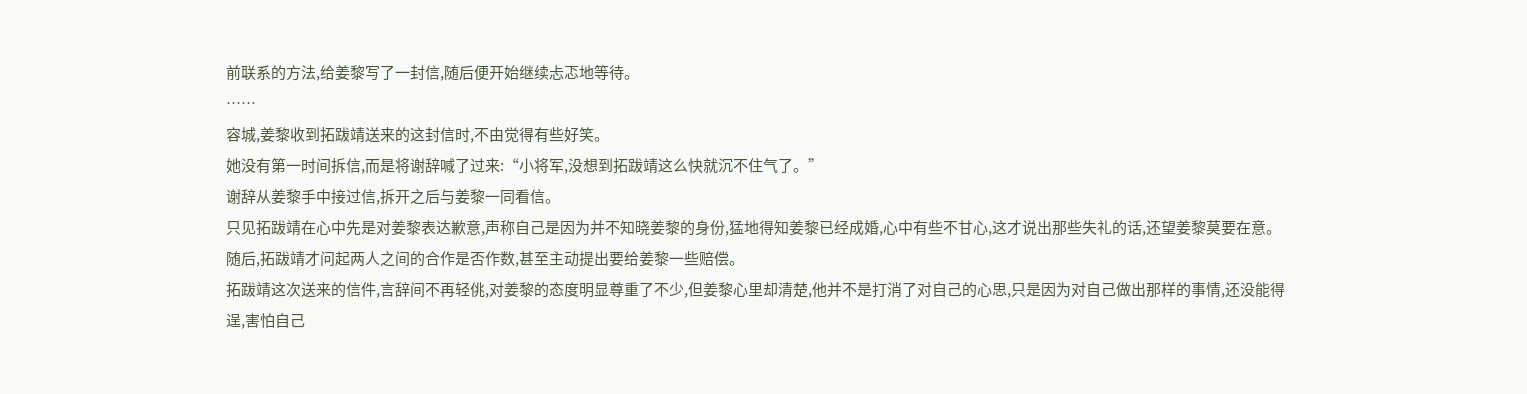前联系的方法,给姜黎写了一封信,随后便开始继续忐忑地等待。
……
容城,姜黎收到拓跋靖送来的这封信时,不由觉得有些好笑。
她没有第一时间拆信,而是将谢辞喊了过来:“小将军,没想到拓跋靖这么快就沉不住气了。”
谢辞从姜黎手中接过信,拆开之后与姜黎一同看信。
只见拓跋靖在心中先是对姜黎表达歉意,声称自己是因为并不知晓姜黎的身份,猛地得知姜黎已经成婚,心中有些不甘心,这才说出那些失礼的话,还望姜黎莫要在意。
随后,拓跋靖才问起两人之间的合作是否作数,甚至主动提出要给姜黎一些赔偿。
拓跋靖这次送来的信件,言辞间不再轻佻,对姜黎的态度明显尊重了不少,但姜黎心里却清楚,他并不是打消了对自己的心思,只是因为对自己做出那样的事情,还没能得逞,害怕自己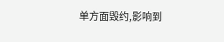单方面毁约,影响到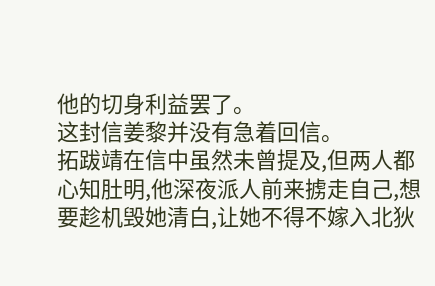他的切身利益罢了。
这封信姜黎并没有急着回信。
拓跋靖在信中虽然未曾提及,但两人都心知肚明,他深夜派人前来掳走自己,想要趁机毁她清白,让她不得不嫁入北狄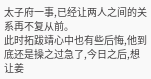太子府一事,已经让两人之间的关系再不复从前。
此时拓跋靖心中也有些后悔,他到底还是操之过急了,今日之后,想让姜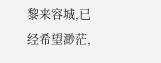黎来容城,已经希望渺茫,